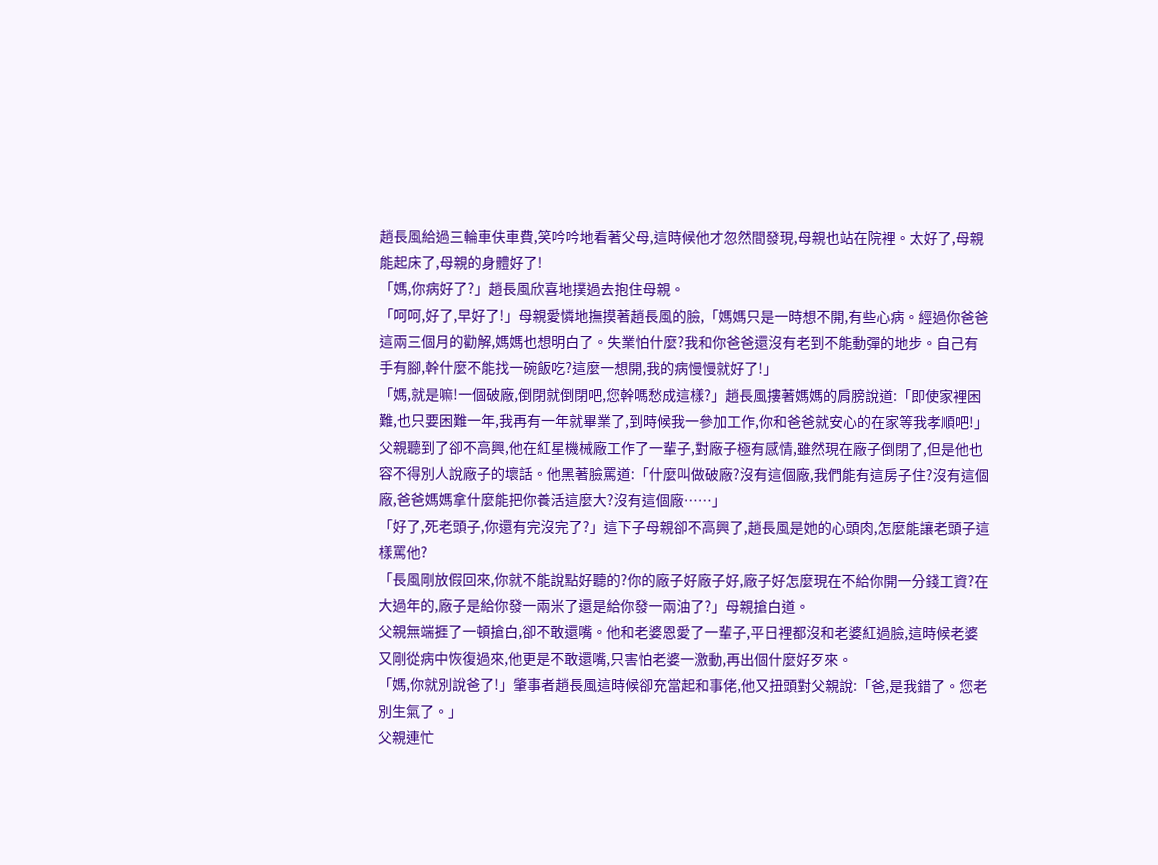趙長風給過三輪車伕車費,笑吟吟地看著父母,這時候他才忽然間發現,母親也站在院裡。太好了,母親能起床了,母親的身體好了!
「媽,你病好了?」趙長風欣喜地撲過去抱住母親。
「呵呵,好了,早好了!」母親愛憐地撫摸著趙長風的臉,「媽媽只是一時想不開,有些心病。經過你爸爸這兩三個月的勸解,媽媽也想明白了。失業怕什麼?我和你爸爸還沒有老到不能動彈的地步。自己有手有腳,幹什麼不能找一碗飯吃?這麼一想開,我的病慢慢就好了!」
「媽,就是嘛!一個破廠,倒閉就倒閉吧,您幹嗎愁成這樣?」趙長風摟著媽媽的肩膀說道:「即使家裡困難,也只要困難一年,我再有一年就畢業了,到時候我一參加工作,你和爸爸就安心的在家等我孝順吧!」
父親聽到了卻不高興,他在紅星機械廠工作了一輩子,對廠子極有感情,雖然現在廠子倒閉了,但是他也容不得別人說廠子的壞話。他黑著臉罵道:「什麼叫做破廠?沒有這個廠,我們能有這房子住?沒有這個廠,爸爸媽媽拿什麼能把你養活這麼大?沒有這個廠……」
「好了,死老頭子,你還有完沒完了?」這下子母親卻不高興了,趙長風是她的心頭肉,怎麼能讓老頭子這樣罵他?
「長風剛放假回來,你就不能說點好聽的?你的廠子好廠子好,廠子好怎麼現在不給你開一分錢工資?在大過年的,廠子是給你發一兩米了還是給你發一兩油了?」母親搶白道。
父親無端捱了一頓搶白,卻不敢還嘴。他和老婆恩愛了一輩子,平日裡都沒和老婆紅過臉,這時候老婆又剛從病中恢復過來,他更是不敢還嘴,只害怕老婆一激動,再出個什麼好歹來。
「媽,你就別說爸了!」肇事者趙長風這時候卻充當起和事佬,他又扭頭對父親說:「爸,是我錯了。您老別生氣了。」
父親連忙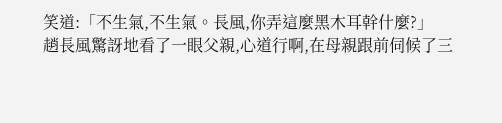笑道:「不生氣,不生氣。長風,你弄這麼黑木耳幹什麼?」
趙長風驚訝地看了一眼父親,心道行啊,在母親跟前伺候了三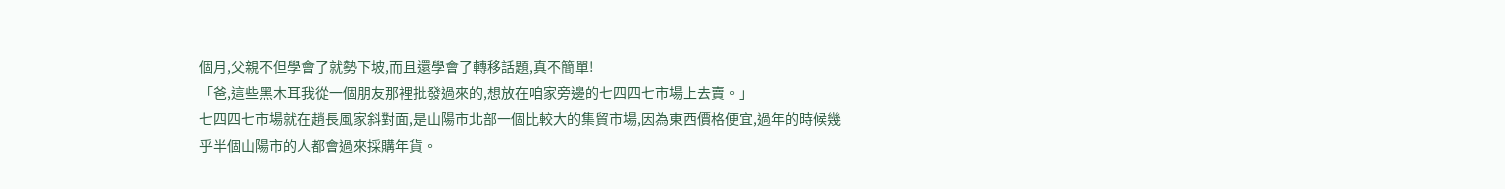個月,父親不但學會了就勢下坡,而且還學會了轉移話題,真不簡單!
「爸,這些黑木耳我從一個朋友那裡批發過來的,想放在咱家旁邊的七四四七市場上去賣。」
七四四七市場就在趙長風家斜對面,是山陽市北部一個比較大的集貿市場,因為東西價格便宜,過年的時候幾乎半個山陽市的人都會過來採購年貨。